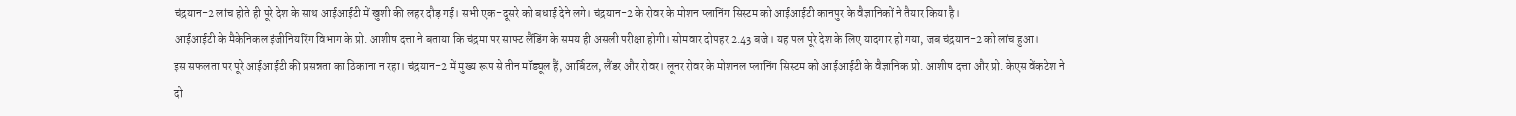चंद्रयान-2 लांच होते ही पूरे देश के साथ आईआईटी में खुशी की लहर दौड़ गई। सभी एक-दूसरे को बधाई देने लगे। चंद्रयान-2 के रोवर के मोशन प्लानिंग सिस्टम को आईआईटी कानपुर के वैज्ञानिकों ने तैयार किया है।
आईआईटी के मैकेनिकल इंजीनियरिंग विभाग के प्रो. आशीष दत्ता ने बताया कि चंद्रमा पर साफ्ट लैंडिंग के समय ही असली परीक्षा होगी। सोमवार दोपहर 2.43 बजे। यह पल पूरे देश के लिए यादगार हो गया, जब चंद्रयान-2 को लांच हुआ।
इस सफलता पर पूरे आईआईटी की प्रसन्नता का ठिकाना न रहा। चंद्रयान-2 में मुख्य रूप से तीन मॉड्यूल हैं, आर्बिटल, लैंडर और रोवर। लूनर रोवर के मोशनल प्लानिंग सिस्टम को आईआईटी के वैज्ञानिक प्रो. आशीष दत्ता और प्रो. केएस वेंकटेश ने दो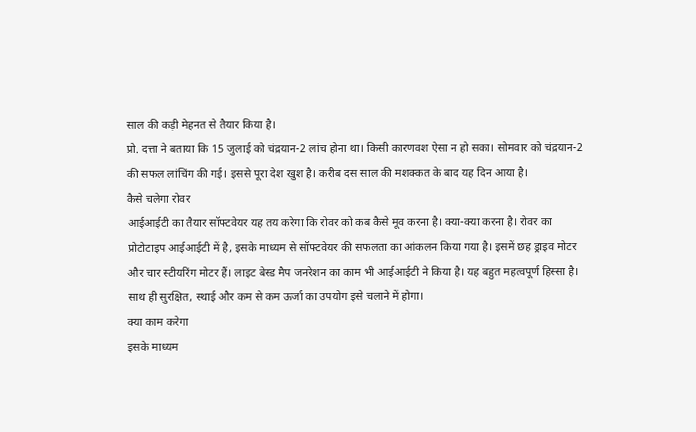साल की कड़ी मेहनत से तैयार किया है।
प्रो. दत्ता ने बताया कि 15 जुलाई को चंद्रयान-2 लांच होना था। किसी कारणवश ऐसा न हो सका। सोमवार को चंद्रयान-2 की सफल लांचिंग की गई। इससे पूरा देश खुश है। करीब दस साल की मशक्कत के बाद यह दिन आया है।
कैसे चलेगा रोवर
आईआईटी का तैयार सॉफ्टवेयर यह तय करेगा कि रोवर को कब कैसे मूव करना है। क्या-क्या करना है। रोवर का प्रोटोटाइप आईआईटी में है, इसके माध्यम से सॉफ्टवेयर की सफलता का आंकलन किया गया है। इसमें छह ड्राइव मोटर और चार स्टीयरिंग मोटर हैं। लाइट बेस्ड मैप जनरेशन का काम भी आईआईटी ने किया है। यह बहुत महत्वपूर्ण हिस्सा है। साथ ही सुरक्षित, स्थाई और कम से कम ऊर्जा का उपयोग इसे चलाने में होगा।
क्या काम करेगा
इसके माध्यम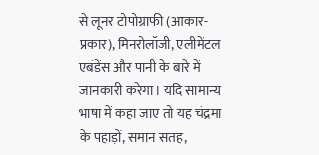से लूनर टोपोग्राफी (आकार-प्रकार), मिनरोलॉजी, एलीमेंटल एबंडेंस और पानी के बारे में जानकारी करेगा। यदि सामान्य भाषा में कहा जाए तो यह चंद्रमा के पहाड़ों, समान सतह,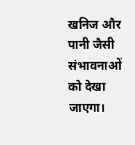खनिज और पानी जैसी संभावनाओं को देखा जाएगा।